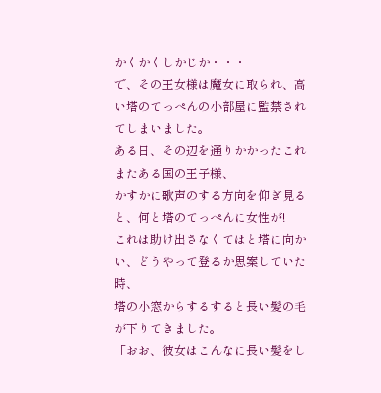かくかくしかじか・・・
で、その王女様は魔女に取られ、高い塔のてっぺんの小部屋に監禁されてしまいました。
ある日、その辺を通りかかったこれまたある国の王子様、
かすかに歌声のする方向を仰ぎ見ると、何と塔のてっぺんに女性が!
これは助け出さなくてはと塔に向かい、どうやって登るか思案していた時、
塔の小窓からするすると長い髪の毛が下りてきました。
「おお、彼女はこんなに長い髪をし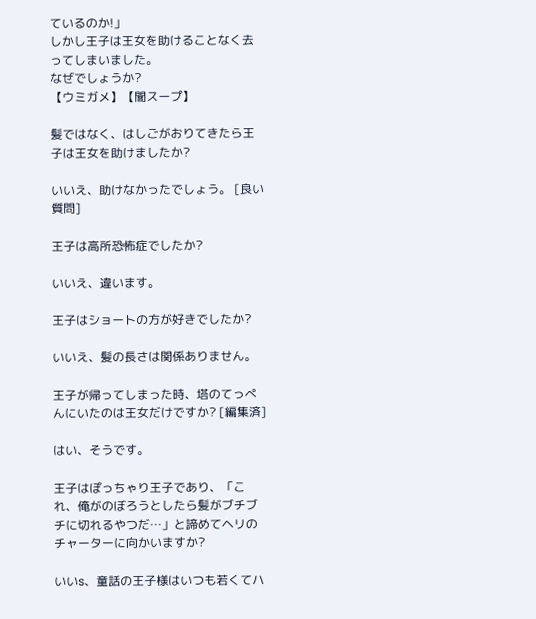ているのか!」
しかし王子は王女を助けることなく去ってしまいました。
なぜでしょうか?
【ウミガメ】【闇スープ】

髪ではなく、はしごがおりてきたら王子は王女を助けましたか?

いいえ、助けなかったでしょう。 [良い質問]

王子は高所恐怖症でしたか?

いいえ、違います。

王子はショートの方が好きでしたか?

いいえ、髪の長さは関係ありません。

王子が帰ってしまった時、塔のてっぺんにいたのは王女だけですか? [編集済]

はい、そうです。

王子はぽっちゃり王子であり、「これ、俺がのぼろうとしたら髪がブチブチに切れるやつだ…」と諦めてヘリのチャーターに向かいますか?

いいs、童話の王子様はいつも若くてハ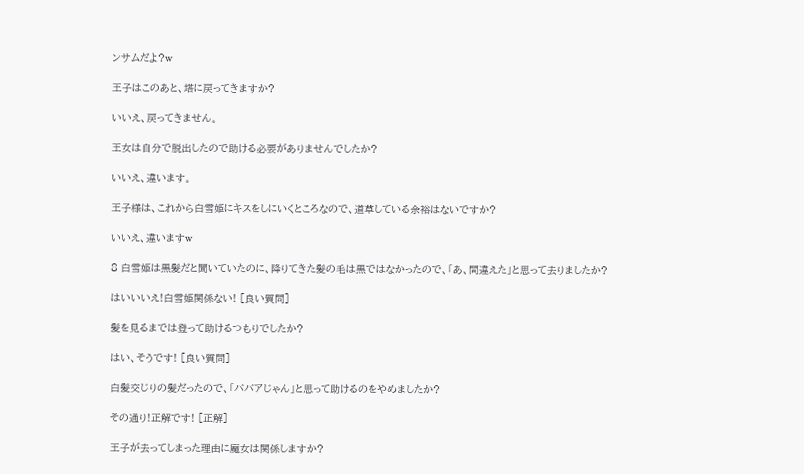ンサムだよ?w

王子はこのあと、塔に戻ってきますか?

いいえ、戻ってきません。

王女は自分で脱出したので助ける必要がありませんでしたか?

いいえ、違います。

王子様は、これから白雪姫にキスをしにいくところなので、道草している余裕はないですか?

いいえ、違いますw

8 白雪姫は黒髪だと聞いていたのに、降りてきた髪の毛は黒ではなかったので、「あ、間違えた」と思って去りましたか?

はいいいえ!白雪姫関係ない! [良い質問]

髪を見るまでは登って助けるつもりでしたか?

はい、そうです! [良い質問]

白髪交じりの髪だったので、「ババアじゃん」と思って助けるのをやめましたか?

その通り!正解です! [正解]

王子が去ってしまった理由に魔女は関係しますか?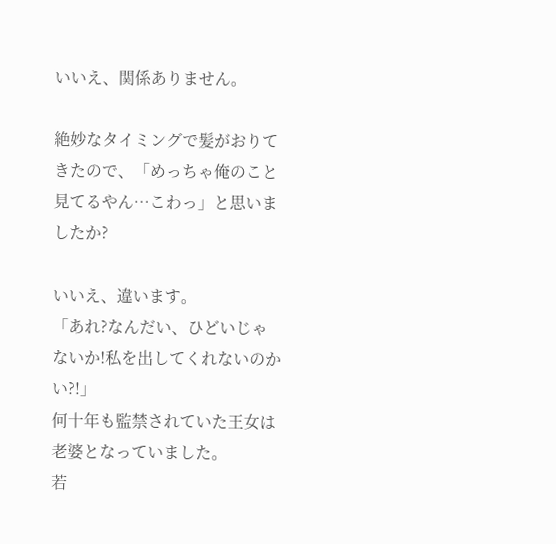いいえ、関係ありません。

絶妙なタイミングで髪がおりてきたので、「めっちゃ俺のこと見てるやん…こわっ」と思いましたか?

いいえ、違います。
「あれ?なんだい、ひどいじゃないか!私を出してくれないのかい?!」
何十年も監禁されていた王女は老婆となっていました。
若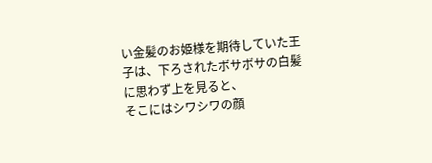い金髪のお姫様を期待していた王子は、下ろされたボサボサの白髪に思わず上を見ると、
そこにはシワシワの顔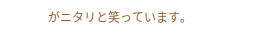がニタリと笑っています。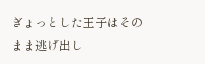ぎょっとした王子はそのまま逃げ出し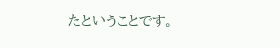たということです。